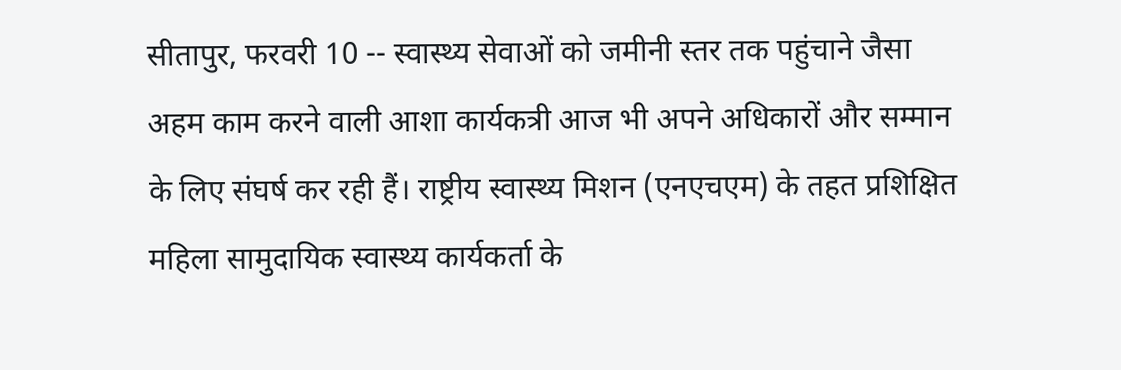सीतापुर, फरवरी 10 -- स्वास्थ्य सेवाओं को जमीनी स्तर तक पहुंचाने जैसा अहम काम करने वाली आशा कार्यकत्री आज भी अपने अधिकारों और सम्मान के लिए संघर्ष कर रही हैं। राष्ट्रीय स्वास्थ्य मिशन (एनएचएम) के तहत प्रशिक्षित महिला सामुदायिक स्वास्थ्य कार्यकर्ता के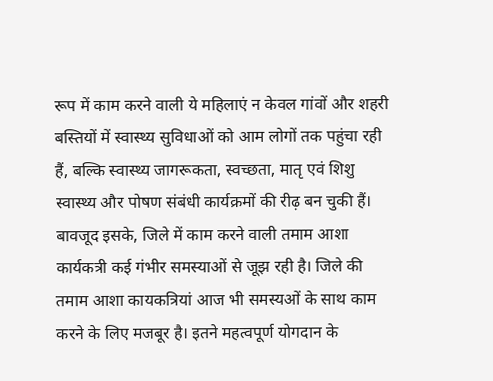रूप में काम करने वाली ये महिलाएं न केवल गांवों और शहरी बस्तियों में स्वास्थ्य सुविधाओं को आम लोगों तक पहुंचा रही हैं, बल्कि स्वास्थ्य जागरूकता, स्वच्छता, मातृ एवं शिशु स्वास्थ्य और पोषण संबंधी कार्यक्रमों की रीढ़ बन चुकी हैं। बावजूद इसके, जिले में काम करने वाली तमाम आशा कार्यकत्री कई गंभीर समस्याओं से जूझ रही है। जिले की तमाम आशा कायकत्रियां आज भी समस्यओं के साथ काम करने के लिए मजबूर है। इतने महत्वपूर्ण योगदान के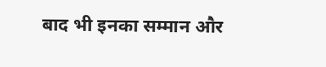बाद भी इनका सम्मान और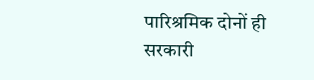पारिश्रमिक दोनों ही सरकारी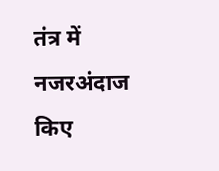तंत्र में नजरअंदाज किए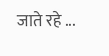जाते रहे ...